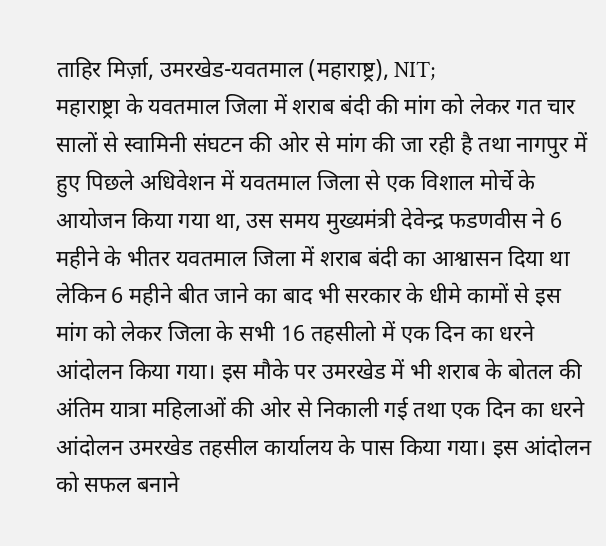ताहिर मिर्ज़ा, उमरखेड-यवतमाल (महाराष्ट्र), NIT;
महाराष्ट्रा के यवतमाल जिला में शराब बंदी की मांग को लेकर गत चार सालों से स्वामिनी संघटन की ओर से मांग की जा रही है तथा नागपुर में हुए पिछले अधिवेशन में यवतमाल जिला से एक विशाल मोर्चे के आयोजन किया गया था, उस समय मुख्यमंत्री देवेन्द्र फडणवीस ने 6 महीने के भीतर यवतमाल जिला में शराब बंदी का आश्वासन दिया था लेकिन 6 महीने बीत जाने का बाद भी सरकार के धीमे कामों से इस मांग को लेकर जिला के सभी 16 तहसीलो में एक दिन का धरने आंदोलन किया गया। इस मौके पर उमरखेड में भी शराब के बोतल की अंतिम यात्रा महिलाओं की ओर से निकाली गई तथा एक दिन का धरने आंदोलन उमरखेड तहसील कार्यालय के पास किया गया। इस आंदोलन को सफल बनाने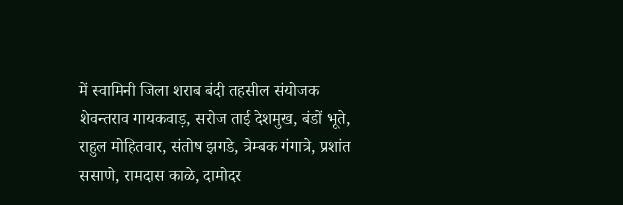में स्वामिनी जिला शराब बंदी तहसील संयोजक शेवन्तराव गायकवाड़, सरोज ताई देशमुख, बंडों भूते, राहुल मोहितवार, संतोष झगडे, त्रेम्बक गंगात्रे, प्रशांत ससाणे, रामदास काळे, दामोदर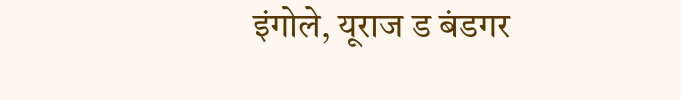इंगोले, यूराज ड बंडगर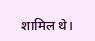शामिल थे।